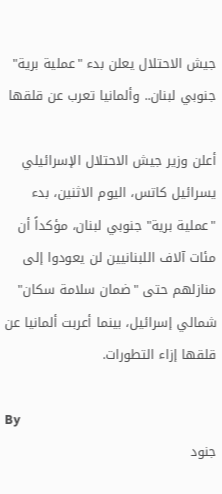جيش الاحتلال يعلن بدء "عملية برية" جنوبي لبنان.. وألمانيا تعرب عن قلقها

أعلن وزير جيش الاحتلال الإسرائيلي يسرائيل كاتس، اليوم الاثنين، بدء "عملية برية" جنوبي لبنان، مؤكداً أن مئات آلاف اللبنانيين لن يعودوا إلى منازلهم حتى "ضمان سلامة سكان" شمالي إسرائيل، بينما أعربت ألمانيا عن قلقها إزاء التطورات.

By
جنود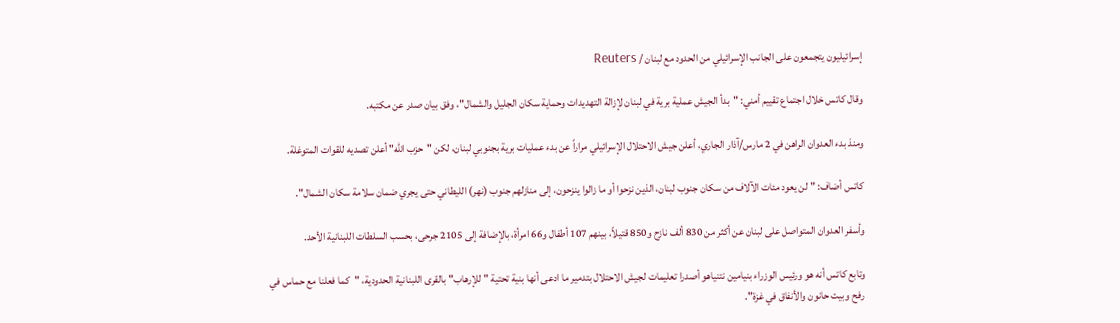إسرائيليون يتجمعون على الجانب الإسرائيلي من الحدود مع لبنان / Reuters

وقال كاتس خلال اجتماع تقييم أمني: "بدأ الجيش عملية برية في لبنان لإزالة التهديدات وحماية سكان الجليل والشمال"، وفق بيان صدر عن مكتبه.

ومنذ بدء العدوان الراهن في 2 مارس/آذار الجاري، أعلن جيش الاحتلال الإسرائيلي مراراً عن بدء عمليات برية بجنوبي لبنان، لكن "حزب الله" أعلن تصديه للقوات المتوغلة.

كاتس أضاف: "لن يعود مئات الآلاف من سكان جنوب لبنان، الذين نزحوا أو ما زالوا ينزحون، إلى منازلهم جنوب (نهر) الليطاني حتى يجري ضمان سلامة سكان الشمال".

وأسفر العدوان المتواصل على لبنان عن أكثر من 830 ألف نازح و850 قتيلاً، بينهم 107 أطفال و66 امرأة، بالإضافة إلى 2105 جرحى، بحسب السلطات اللبنانية الأحد.

وتابع كاتس أنه هو ورئيس الوزراء بنيامين نتنياهو أصدرا تعليمات لجيش الاحتلال بتدمير ما ادعى أنها بنية تحتية "للإرهاب" بالقرى اللبنانية الحدودية، "كما فعلنا مع حماس في رفح وبيت حانون والأنفاق في غزة".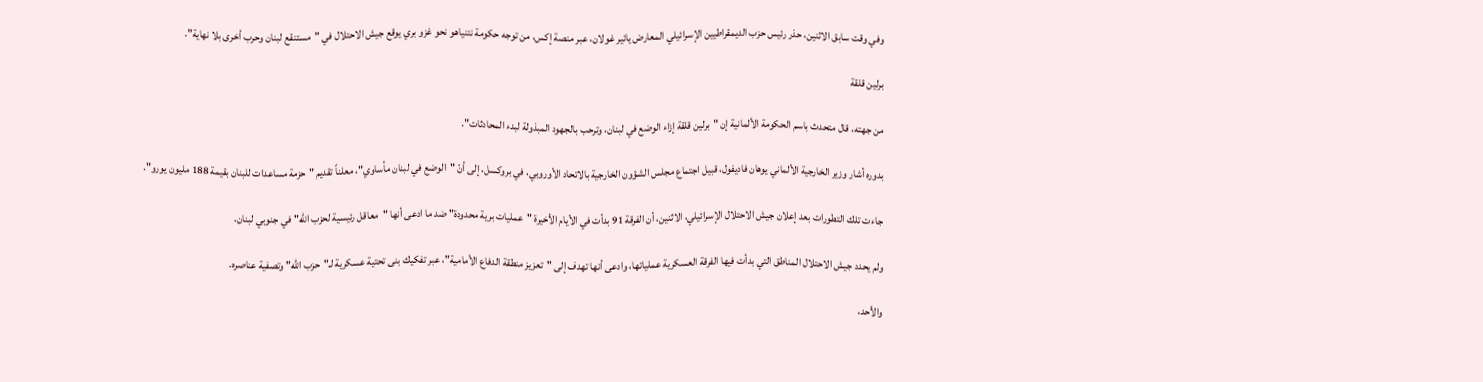وفي وقت سابق الاثنين، حذر رئيس حزب الديمقراطيين الإسرائيلي المعارض يائير غولان، عبر منصة إكس، من توجه حكومة نتنياهو نحو غزو بري يوقع جيش الاحتلال في "مستنقع لبنان وحرب أخرى بلا نهاية".

برلين قلقة

من جهته، قال متحدث باسم الحكومة الألمانية إن "برلين قلقة إزاء الوضع في لبنان، وترحب بالجهود المبذولة لبدء المحادثات".

بدوره أشار وزير الخارجية الألماني يوهان فاديفول، قبيل اجتماع مجلس الشؤون الخارجية بالاتحاد الأوروبي، في بروكسل، إلى أنّ "الوضع في لبنان مأساوي"، معلناً تقديم "حزمة مساعدات للبنان بقيمة 188 مليون يورو".

جاءت تلك التطورات بعد إعلان جيش الاحتلال الإسرائيلي، الاثنين، أن الفرقة 91 بدأت في الأيام الأخيرة "عمليات برية محدودة" ضد ما ادعى أنها "معاقل رئيسية لحزب الله" في جنوبي لبنان.

ولم يحدد جيش الاحتلال المناطق التي بدأت فيها الفرقة العسكرية عملياتها، وادعى أنها تهدف إلى "تعزيز منطقة الدفاع الأمامية"، عبر تفكيك بنى تحتية عسكرية لـ"حزب الله" وتصفية عناصره.

والأحد،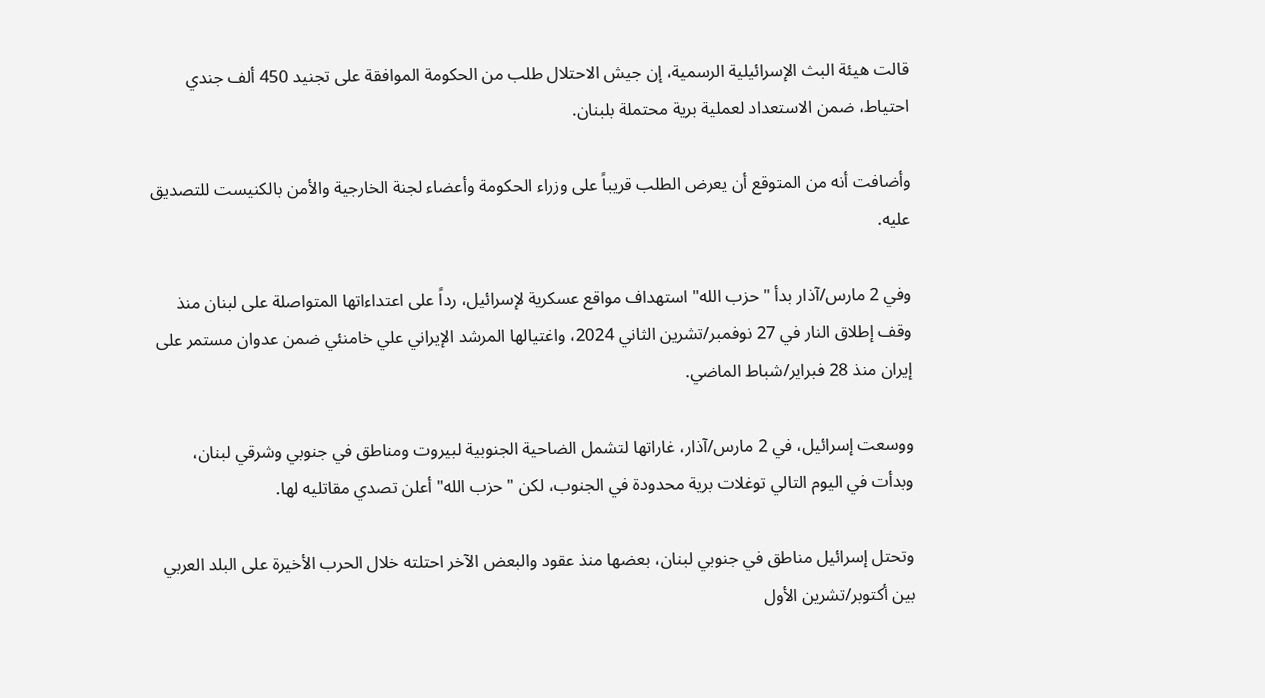قالت هيئة البث الإسرائيلية الرسمية، إن جيش الاحتلال طلب من الحكومة الموافقة على تجنيد 450 ألف جندي احتياط، ضمن الاستعداد لعملية برية محتملة بلبنان.

وأضافت أنه من المتوقع أن يعرض الطلب قريباً على وزراء الحكومة وأعضاء لجنة الخارجية والأمن بالكنيست للتصديق عليه.

وفي 2 مارس/آذار بدأ "حزب الله" استهداف مواقع عسكرية لإسرائيل، رداً على اعتداءاتها المتواصلة على لبنان منذ وقف إطلاق النار في 27 نوفمبر/تشرين الثاني 2024، واغتيالها المرشد الإيراني علي خامنئي ضمن عدوان مستمر على إيران منذ 28 فبراير/شباط الماضي.

ووسعت إسرائيل، في 2 مارس/آذار، غاراتها لتشمل الضاحية الجنوبية لبيروت ومناطق في جنوبي وشرقي لبنان، وبدأت في اليوم التالي توغلات برية محدودة في الجنوب، لكن "حزب الله" أعلن تصدي مقاتليه لها.

وتحتل إسرائيل مناطق في جنوبي لبنان، بعضها منذ عقود والبعض الآخر احتلته خلال الحرب الأخيرة على البلد العربي بين أكتوبر/تشرين الأول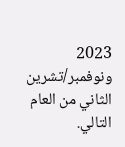2023 ونوفمبر/تشرين الثاني من العام التالي.